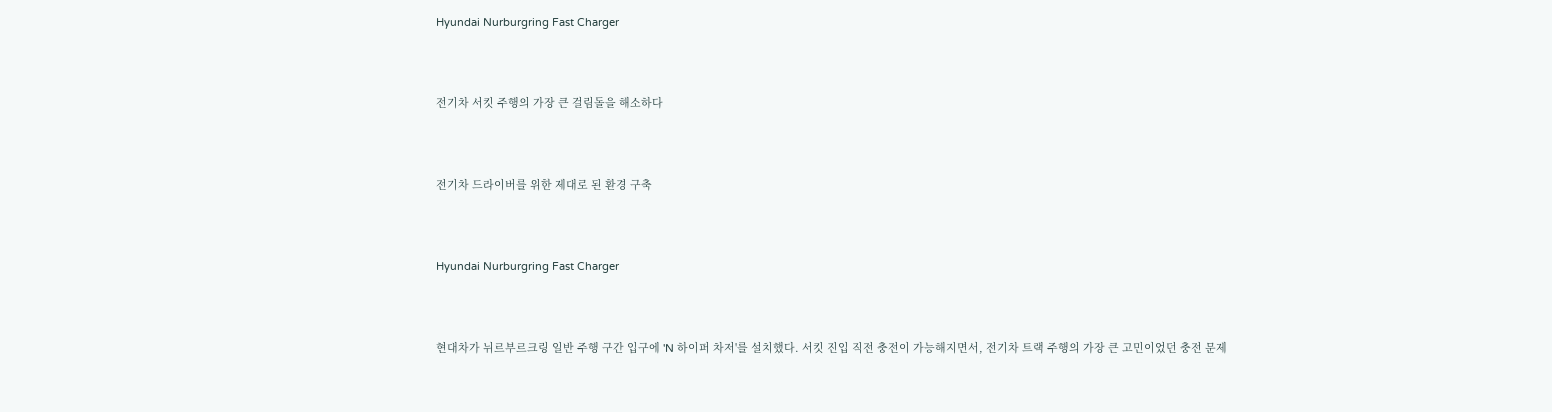Hyundai Nurburgring Fast Charger



전기차 서킷 주행의 가장 큰 걸림돌을 해소하다



전기차 드라이버를 위한 제대로 된 환경 구축



Hyundai Nurburgring Fast Charger



현대차가 뉘르부르크링 일반 주행 구간 입구에 'N 하이퍼 차저'를 설치했다. 서킷 진입 직전 충전이 가능해지면서, 전기차 트랙 주행의 가장 큰 고민이었던 충전 문제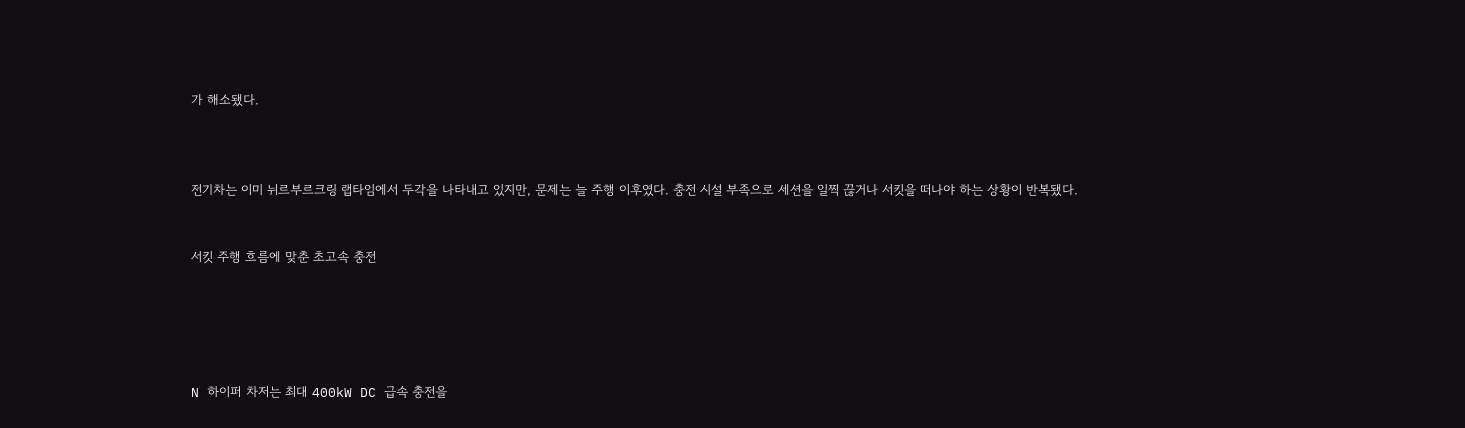가 해소됐다.



전기차는 이미 뉘르부르크링 랩타임에서 두각을 나타내고 있지만, 문제는 늘 주행 이후였다. 충전 시설 부족으로 세션을 일찍 끊거나 서킷을 떠나야 하는 상황이 반복됐다.


서킷 주행 흐름에 맞춘 초고속 충전





N 하이퍼 차저는 최대 400kW DC 급속 충전을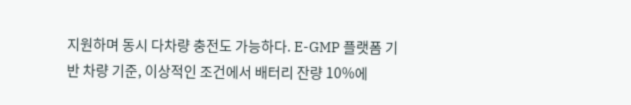지원하며 동시 다차량 충전도 가능하다. E-GMP 플랫폼 기반 차량 기준, 이상적인 조건에서 배터리 잔량 10%에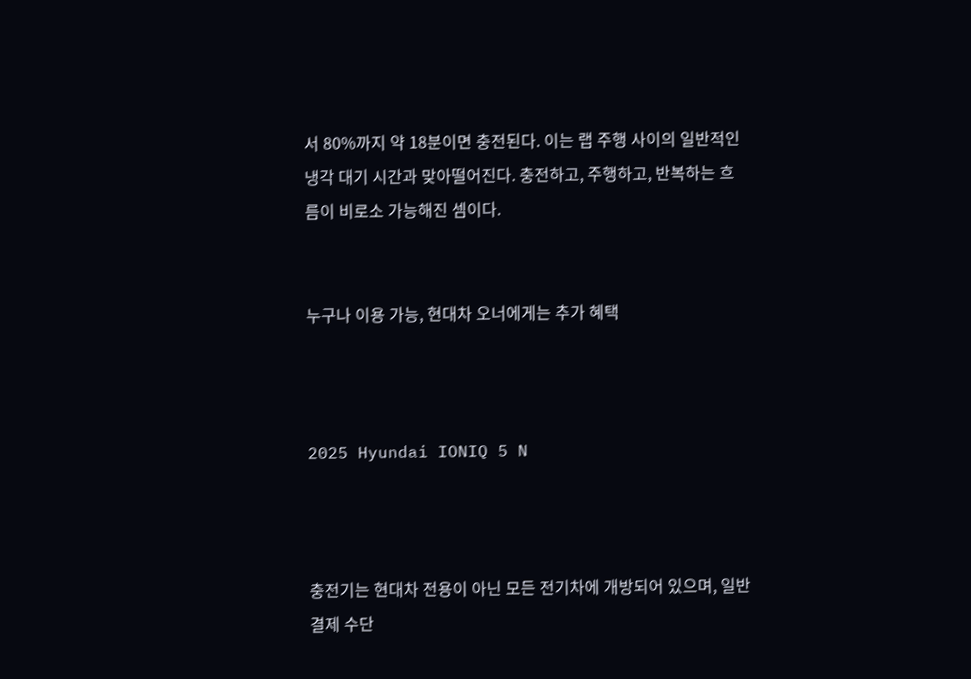서 80%까지 약 18분이면 충전된다. 이는 랩 주행 사이의 일반적인 냉각 대기 시간과 맞아떨어진다. 충전하고, 주행하고, 반복하는 흐름이 비로소 가능해진 셈이다.


누구나 이용 가능, 현대차 오너에게는 추가 혜택



2025 Hyundai IONIQ 5 N



충전기는 현대차 전용이 아닌 모든 전기차에 개방되어 있으며, 일반 결제 수단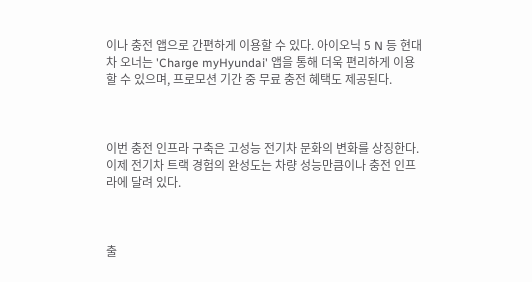이나 충전 앱으로 간편하게 이용할 수 있다. 아이오닉 5 N 등 현대차 오너는 'Charge myHyundai' 앱을 통해 더욱 편리하게 이용할 수 있으며, 프로모션 기간 중 무료 충전 혜택도 제공된다.



이번 충전 인프라 구축은 고성능 전기차 문화의 변화를 상징한다. 이제 전기차 트랙 경험의 완성도는 차량 성능만큼이나 충전 인프라에 달려 있다.



출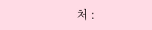처 :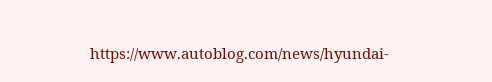https://www.autoblog.com/news/hyundai-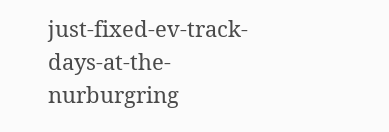just-fixed-ev-track-days-at-the-nurburgring